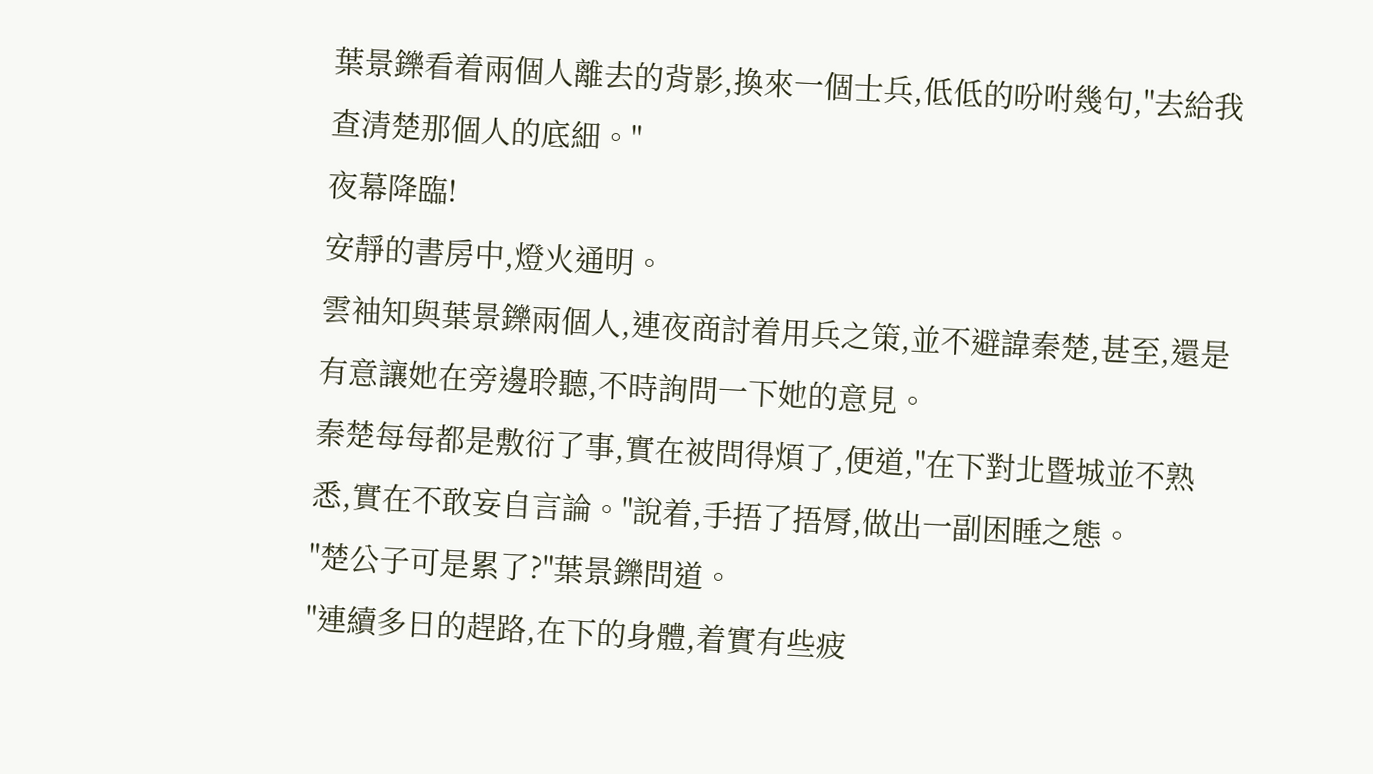葉景鑠看着兩個人離去的背影,換來一個士兵,低低的吩咐幾句,"去給我查清楚那個人的底細。"
夜幕降臨!
安靜的書房中,燈火通明。
雲袖知與葉景鑠兩個人,連夜商討着用兵之策,並不避諱秦楚,甚至,還是有意讓她在旁邊聆聽,不時詢問一下她的意見。
秦楚每每都是敷衍了事,實在被問得煩了,便道,"在下對北暨城並不熟悉,實在不敢妄自言論。"說着,手捂了捂脣,做出一副困睡之態。
"楚公子可是累了?"葉景鑠問道。
"連續多日的趕路,在下的身體,着實有些疲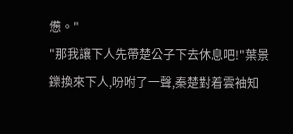憊。"
"那我讓下人先帶楚公子下去休息吧!"葉景鑠換來下人,吩咐了一聲,秦楚對着雲袖知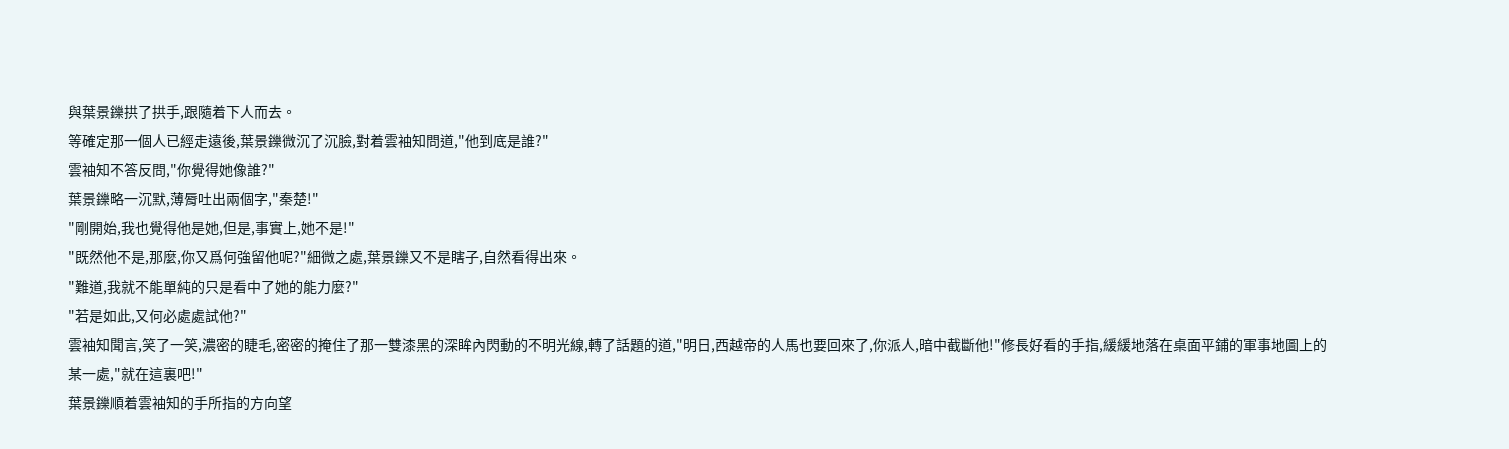與葉景鑠拱了拱手,跟隨着下人而去。
等確定那一個人已經走遠後,葉景鑠微沉了沉臉,對着雲袖知問道,"他到底是誰?"
雲袖知不答反問,"你覺得她像誰?"
葉景鑠略一沉默,薄脣吐出兩個字,"秦楚!"
"剛開始,我也覺得他是她,但是,事實上,她不是!"
"既然他不是,那麼,你又爲何強留他呢?"細微之處,葉景鑠又不是瞎子,自然看得出來。
"難道,我就不能單純的只是看中了她的能力麼?"
"若是如此,又何必處處試他?"
雲袖知聞言,笑了一笑,濃密的睫毛,密密的掩住了那一雙漆黑的深眸內閃動的不明光線,轉了話題的道,"明日,西越帝的人馬也要回來了,你派人,暗中截斷他!"修長好看的手指,緩緩地落在桌面平鋪的軍事地圖上的某一處,"就在這裏吧!"
葉景鑠順着雲袖知的手所指的方向望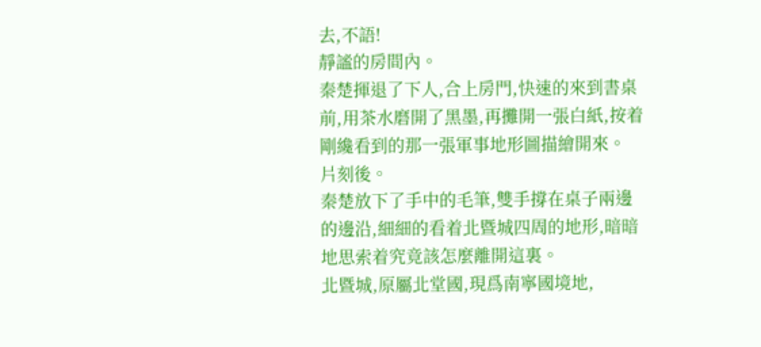去,不語!
靜謐的房間內。
秦楚揮退了下人,合上房門,快速的來到書桌前,用茶水磨開了黑墨,再攤開一張白紙,按着剛纔看到的那一張軍事地形圖描繪開來。
片刻後。
秦楚放下了手中的毛筆,雙手撐在桌子兩邊的邊沿,細細的看着北暨城四周的地形,暗暗地思索着究竟該怎麼離開這裏。
北暨城,原屬北堂國,現爲南寧國境地,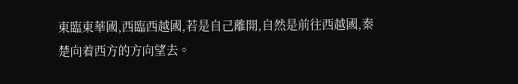東臨東華國,西臨西越國,若是自己離開,自然是前往西越國,秦楚向着西方的方向望去。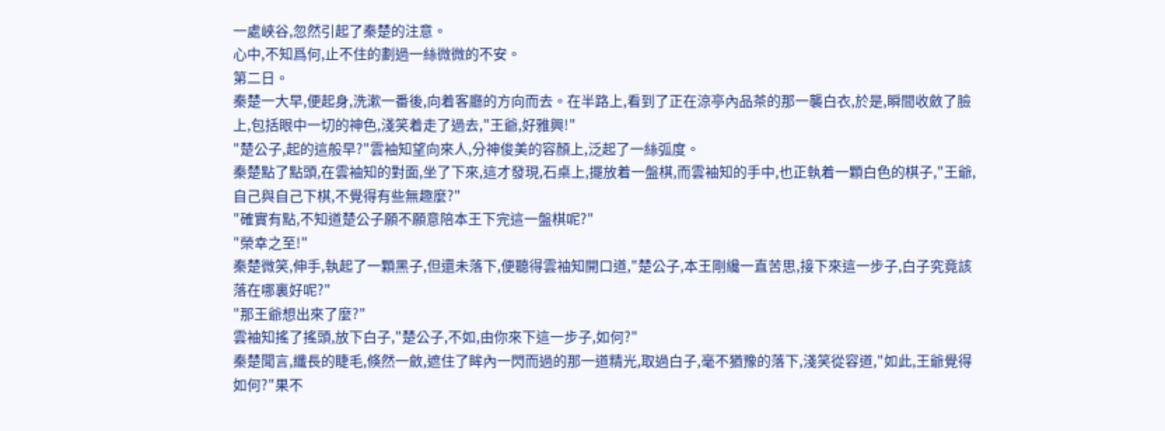一處峽谷,忽然引起了秦楚的注意。
心中,不知爲何,止不住的劃過一絲微微的不安。
第二日。
秦楚一大早,便起身,洗漱一番後,向着客廳的方向而去。在半路上,看到了正在涼亭內品茶的那一襲白衣,於是,瞬間收斂了臉上,包括眼中一切的神色,淺笑着走了過去,"王爺,好雅興!"
"楚公子,起的這般早?"雲袖知望向來人,分神俊美的容顏上,泛起了一絲弧度。
秦楚點了點頭,在雲袖知的對面,坐了下來,這才發現,石桌上,擺放着一盤棋,而雲袖知的手中,也正執着一顆白色的棋子,"王爺,自己與自己下棋,不覺得有些無趣麼?"
"確實有點,不知道楚公子願不願意陪本王下完這一盤棋呢?"
"榮幸之至!"
秦楚微笑,伸手,執起了一顆黑子,但還未落下,便聽得雲袖知開口道,"楚公子,本王剛纔一直苦思,接下來這一步子,白子究竟該落在哪裏好呢?"
"那王爺想出來了麼?"
雲袖知搖了搖頭,放下白子,"楚公子,不如,由你來下這一步子,如何?"
秦楚聞言,纖長的睫毛,倏然一斂,遮住了眸內一閃而過的那一道精光,取過白子,毫不猶豫的落下,淺笑從容道,"如此,王爺覺得如何?"果不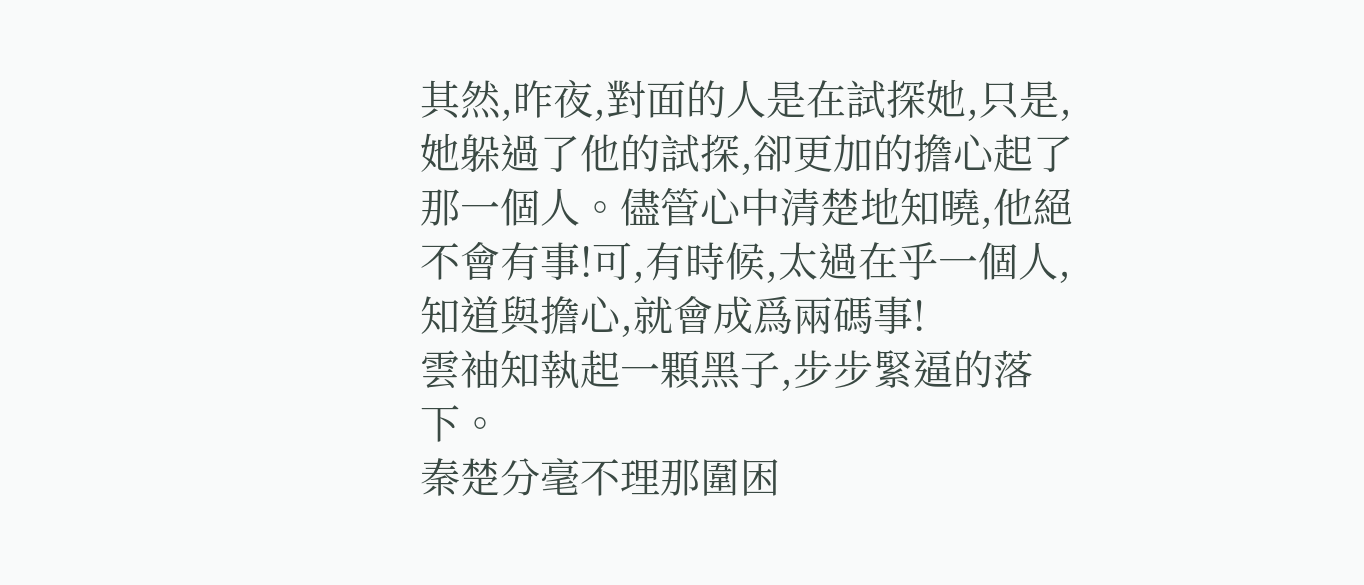其然,昨夜,對面的人是在試探她,只是,她躲過了他的試探,卻更加的擔心起了那一個人。儘管心中清楚地知曉,他絕不會有事!可,有時候,太過在乎一個人,知道與擔心,就會成爲兩碼事!
雲袖知執起一顆黑子,步步緊逼的落下。
秦楚分毫不理那圍困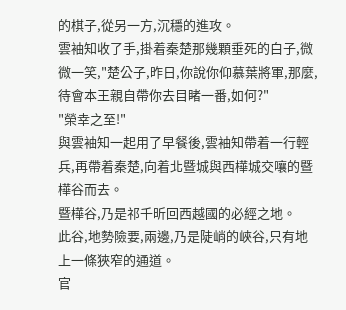的棋子,從另一方,沉穩的進攻。
雲袖知收了手,掛着秦楚那幾顆垂死的白子,微微一笑,"楚公子,昨日,你說你仰慕葉將軍,那麼,待會本王親自帶你去目睹一番,如何?"
"榮幸之至!"
與雲袖知一起用了早餐後,雲袖知帶着一行輕兵,再帶着秦楚,向着北暨城與西樺城交嚷的暨樺谷而去。
暨樺谷,乃是祁千昕回西越國的必經之地。
此谷,地勢險要,兩邊,乃是陡峭的峽谷,只有地上一條狹窄的通道。
官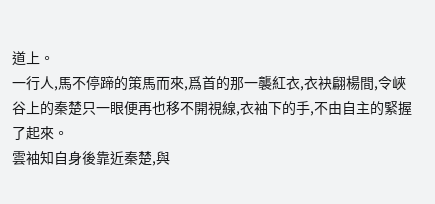道上。
一行人,馬不停蹄的策馬而來,爲首的那一襲紅衣,衣袂翩楊間,令峽谷上的秦楚只一眼便再也移不開視線,衣袖下的手,不由自主的緊握了起來。
雲袖知自身後靠近秦楚,與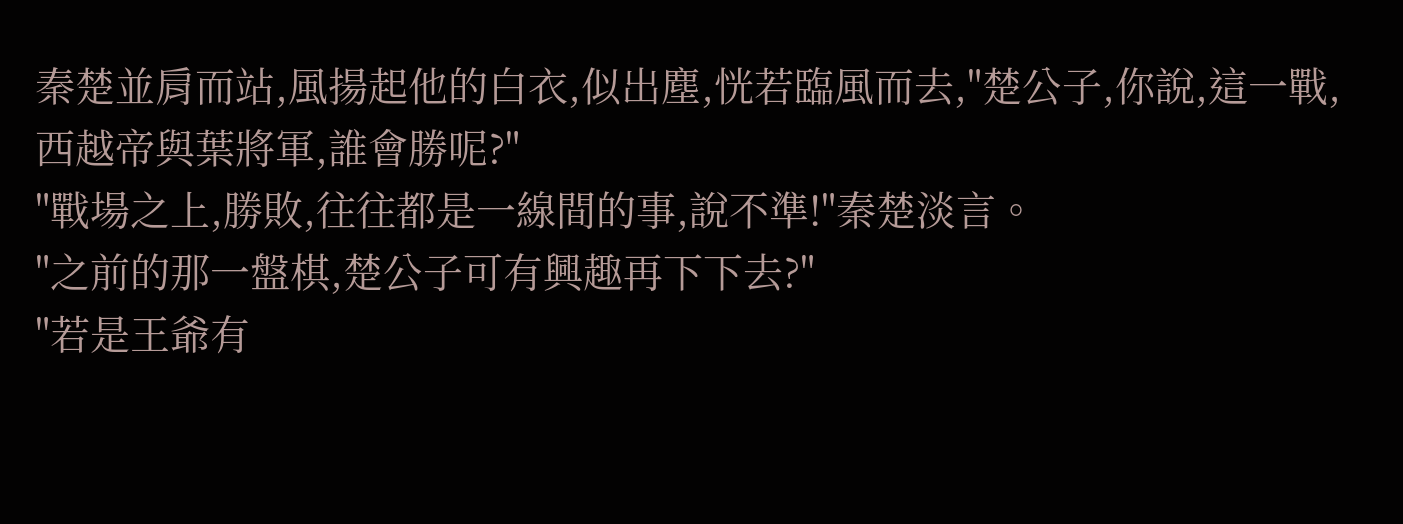秦楚並肩而站,風揚起他的白衣,似出塵,恍若臨風而去,"楚公子,你說,這一戰,西越帝與葉將軍,誰會勝呢?"
"戰場之上,勝敗,往往都是一線間的事,說不準!"秦楚淡言。
"之前的那一盤棋,楚公子可有興趣再下下去?"
"若是王爺有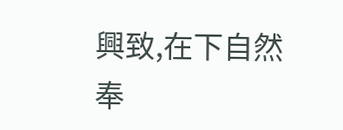興致,在下自然奉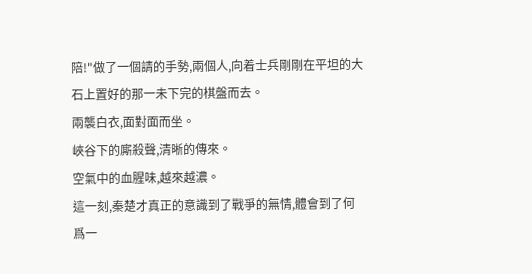陪!"做了一個請的手勢,兩個人,向着士兵剛剛在平坦的大石上置好的那一未下完的棋盤而去。
兩襲白衣,面對面而坐。
峽谷下的廝殺聲,清晰的傳來。
空氣中的血腥味,越來越濃。
這一刻,秦楚才真正的意識到了戰爭的無情,體會到了何爲一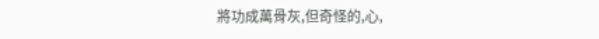將功成萬骨灰,但奇怪的,心,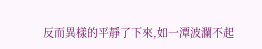反而異樣的平靜了下來,如一潭波瀾不起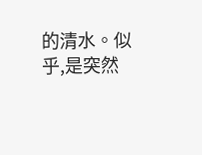的清水。似乎,是突然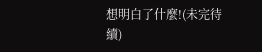想明白了什麼!(未完待續)